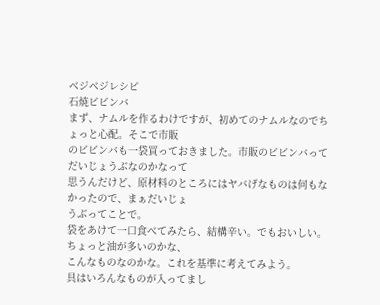ベジベジレシピ
石焼ビビンバ
まず、ナムルを作るわけですが、初めてのナムルなのでちょっと心配。そこで市販
のビビンバも一袋買っておきました。市販のビビンバってだいじょうぶなのかなって
思うんだけど、原材料のところにはヤバげなものは何もなかったので、まぁだいじょ
うぶってことで。
袋をあけて一口食べてみたら、結構辛い。でもおいしい。ちょっと油が多いのかな、
こんなものなのかな。これを基準に考えてみよう。
具はいろんなものが入ってまし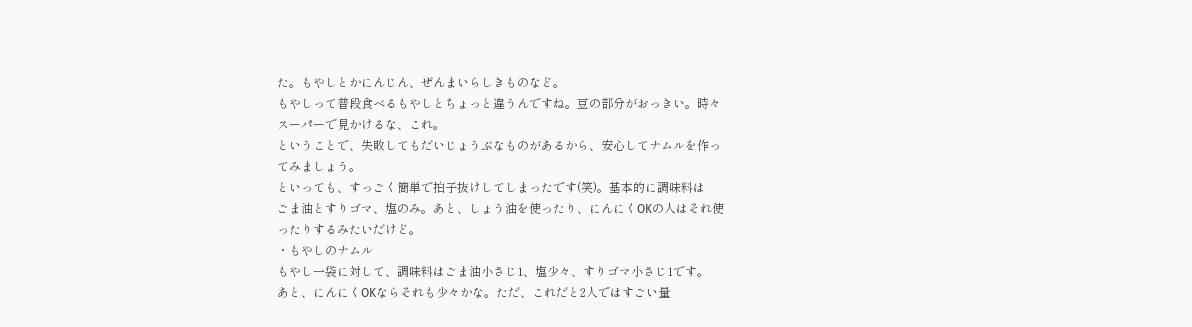た。もやしとかにんじん、ぜんまいらしきものなど。
もやしって普段食べるもやしとちょっと違うんですね。豆の部分がおっきい。時々
スーパーで見かけるな、これ。
ということで、失敗してもだいじょうぶなものがあるから、安心してナムルを作っ
てみましょう。
といっても、すっごく簡単で拍子抜けしてしまったです(笑)。基本的に調味料は
ごま油とすりゴマ、塩のみ。あと、しょう油を使ったり、にんにくOKの人はそれ使
ったりするみたいだけど。
・もやしのナムル
もやし一袋に対して、調味料はごま油小さじ1、塩少々、すりゴマ小さじ1です。
あと、にんにくOKならそれも少々かな。ただ、これだと2人ではすごい量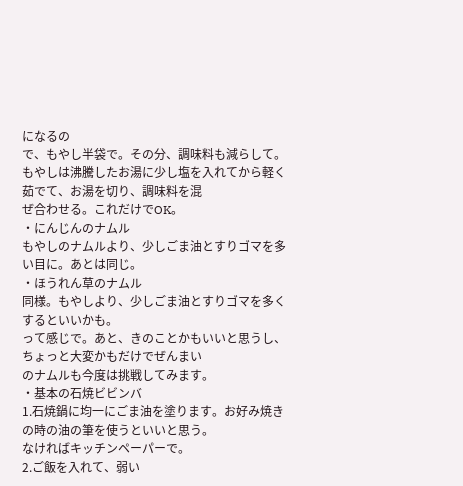になるの
で、もやし半袋で。その分、調味料も減らして。
もやしは沸騰したお湯に少し塩を入れてから軽く茹でて、お湯を切り、調味料を混
ぜ合わせる。これだけでOK。
・にんじんのナムル
もやしのナムルより、少しごま油とすりゴマを多い目に。あとは同じ。
・ほうれん草のナムル
同様。もやしより、少しごま油とすりゴマを多くするといいかも。
って感じで。あと、きのことかもいいと思うし、ちょっと大変かもだけでぜんまい
のナムルも今度は挑戦してみます。
・基本の石焼ビビンバ
1.石焼鍋に均一にごま油を塗ります。お好み焼きの時の油の筆を使うといいと思う。
なければキッチンペーパーで。
2.ご飯を入れて、弱い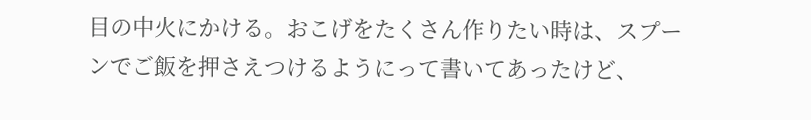目の中火にかける。おこげをたくさん作りたい時は、スプー
ンでご飯を押さえつけるようにって書いてあったけど、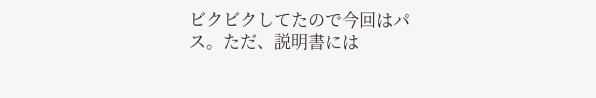ビクビクしてたので今回はパ
ス。ただ、説明書には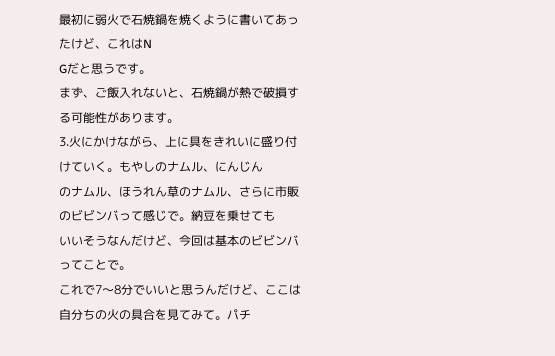最初に弱火で石焼鍋を焼くように書いてあったけど、これはN
Gだと思うです。
まず、ご飯入れないと、石焼鍋が熱で破損する可能性があります。
3.火にかけながら、上に具をきれいに盛り付けていく。もやしのナムル、にんじん
のナムル、ほうれん草のナムル、さらに市販のビビンバって感じで。納豆を乗せても
いいそうなんだけど、今回は基本のビビンバってことで。
これで7〜8分でいいと思うんだけど、ここは自分ちの火の具合を見てみて。パチ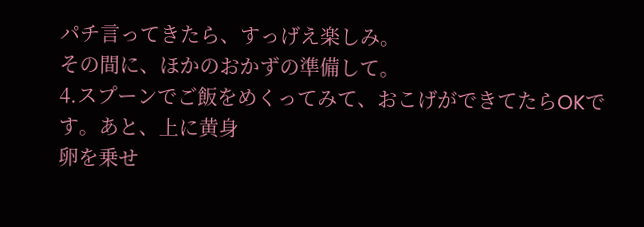パチ言ってきたら、すっげえ楽しみ。
その間に、ほかのおかずの準備して。
4.スプーンでご飯をめくってみて、おこげができてたらOKです。あと、上に黄身
卵を乗せ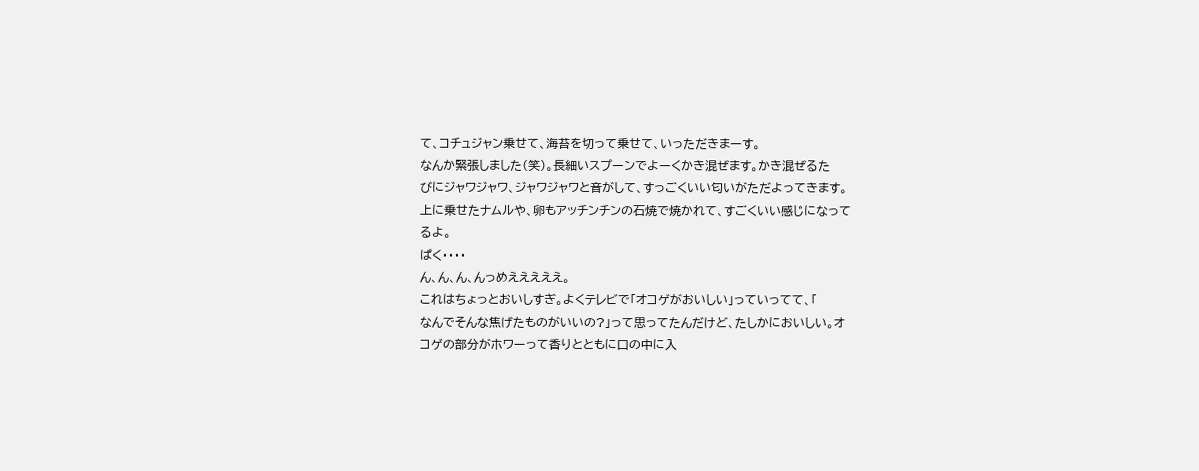て、コチュジャン乗せて、海苔を切って乗せて、いっただきまーす。
なんか緊張しました(笑)。長細いスプーンでよーくかき混ぜます。かき混ぜるた
びにジャワジャワ、ジャワジャワと音がして、すっごくいい匂いがただよってきます。
上に乗せたナムルや、卵もアッチンチンの石焼で焼かれて、すごくいい感じになって
るよ。
ぱく・・・・
ん、ん、ん、んっめえええええ。
これはちょっとおいしすぎ。よくテレビで「オコゲがおいしい」っていってて、「
なんでそんな焦げたものがいいの?」って思ってたんだけど、たしかにおいしい。オ
コゲの部分がホワーって香りとともに口の中に入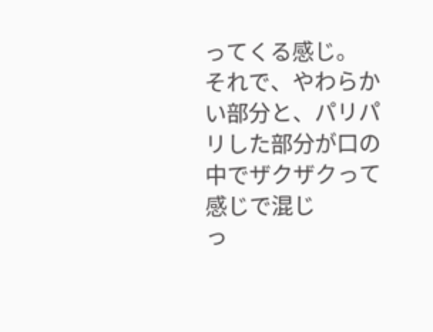ってくる感じ。
それで、やわらかい部分と、パリパリした部分が口の中でザクザクって感じで混じ
っ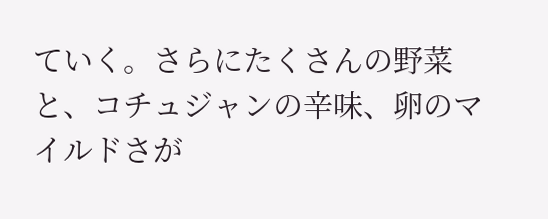ていく。さらにたくさんの野菜と、コチュジャンの辛味、卵のマイルドさが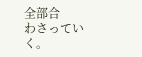全部合
わさっていく。